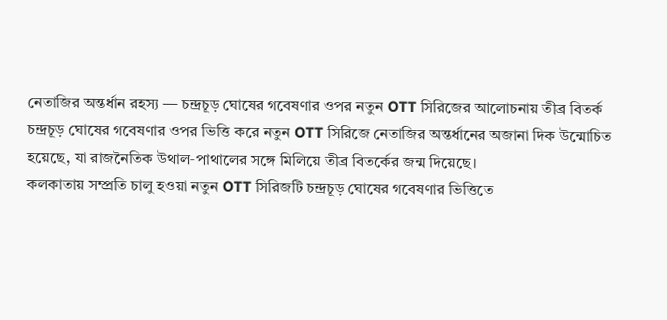নেতাজির অন্তর্ধান রহস্য — চন্দ্রচূড় ঘোষের গবেষণার ওপর নতুন OTT সিরিজের আলোচনায় তীব্র বিতর্ক
চন্দ্রচূড় ঘোষের গবেষণার ওপর ভিত্তি করে নতুন OTT সিরিজে নেতাজির অন্তর্ধানের অজানা দিক উন্মোচিত হয়েছে, যা রাজনৈতিক উথাল‑পাথালের সঙ্গে মিলিয়ে তীব্র বিতর্কের জন্ম দিয়েছে।
কলকাতায় সম্প্রতি চালু হওয়া নতুন OTT সিরিজটি চন্দ্রচূড় ঘোষের গবেষণার ভিত্তিতে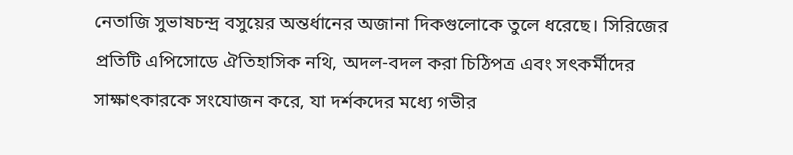নেতাজি সুভাষচন্দ্র বসুয়ের অন্তর্ধানের অজানা দিকগুলোকে তুলে ধরেছে। সিরিজের প্রতিটি এপিসোডে ঐতিহাসিক নথি, অদল‑বদল করা চিঠিপত্র এবং সৎকর্মীদের সাক্ষাৎকারকে সংযোজন করে, যা দর্শকদের মধ্যে গভীর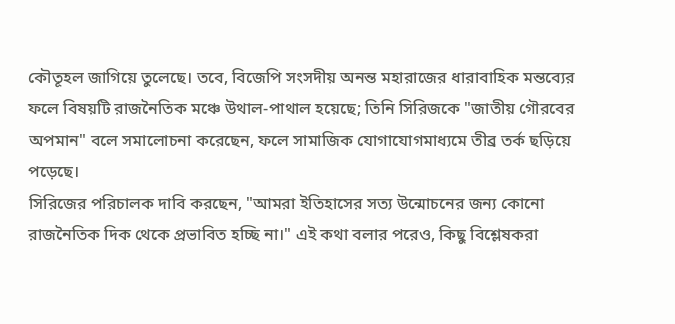কৌতূহল জাগিয়ে তুলেছে। তবে, বিজেপি সংসদীয় অনন্ত মহারাজের ধারাবাহিক মন্তব্যের ফলে বিষয়টি রাজনৈতিক মঞ্চে উথাল-পাথাল হয়েছে; তিনি সিরিজকে "জাতীয় গৌরবের অপমান" বলে সমালোচনা করেছেন, ফলে সামাজিক যোগাযোগমাধ্যমে তীব্র তর্ক ছড়িয়ে পড়েছে।
সিরিজের পরিচালক দাবি করছেন, "আমরা ইতিহাসের সত্য উন্মোচনের জন্য কোনো রাজনৈতিক দিক থেকে প্রভাবিত হচ্ছি না।" এই কথা বলার পরেও, কিছু বিশ্লেষকরা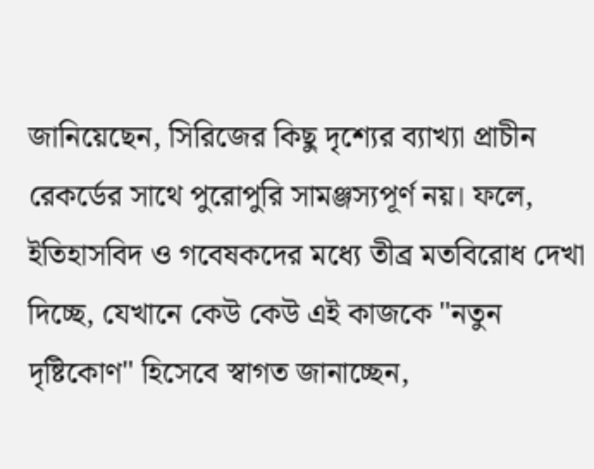জানিয়েছেন, সিরিজের কিছু দৃশ্যের ব্যাখ্যা প্রাচীন রেকর্ডের সাথে পুরোপুরি সামঞ্জস্যপূর্ণ নয়। ফলে, ইতিহাসবিদ ও গবেষকদের মধ্যে তীব্র মতবিরোধ দেখা দিচ্ছে, যেখানে কেউ কেউ এই কাজকে "নতুন দৃষ্টিকোণ" হিসেবে স্বাগত জানাচ্ছেন,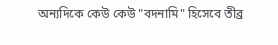অন্যদিকে কেউ কেউ "বদনামি" হিসেবে তীব্র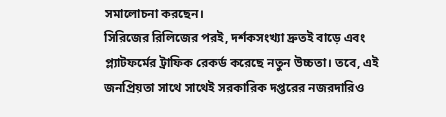সমালোচনা করছেন।
সিরিজের রিলিজের পরই, দর্শকসংখ্যা দ্রুতই বাড়ে এবং প্ল্যাটফর্মের ট্রাফিক রেকর্ড করেছে নতুন উচ্চতা। তবে, এই জনপ্রিয়তা সাথে সাথেই সরকারিক দপ্তরের নজরদারিও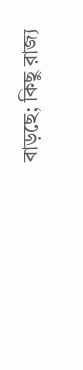বাড়ছে; কিছু রাজ্য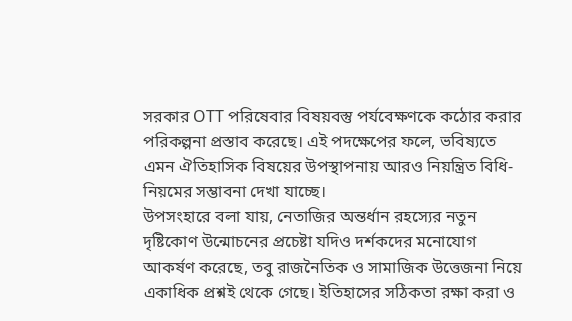সরকার OTT পরিষেবার বিষয়বস্তু পর্যবেক্ষণকে কঠোর করার পরিকল্পনা প্রস্তাব করেছে। এই পদক্ষেপের ফলে, ভবিষ্যতে এমন ঐতিহাসিক বিষয়ের উপস্থাপনায় আরও নিয়ন্ত্রিত বিধি-নিয়মের সম্ভাবনা দেখা যাচ্ছে।
উপসংহারে বলা যায়, নেতাজির অন্তর্ধান রহস্যের নতুন দৃষ্টিকোণ উন্মোচনের প্রচেষ্টা যদিও দর্শকদের মনোযোগ আকর্ষণ করেছে, তবু রাজনৈতিক ও সামাজিক উত্তেজনা নিয়ে একাধিক প্রশ্নই থেকে গেছে। ইতিহাসের সঠিকতা রক্ষা করা ও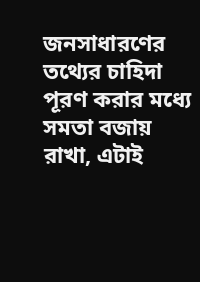জনসাধারণের তথ্যের চাহিদা পূরণ করার মধ্যে সমতা বজায় রাখা, এটাই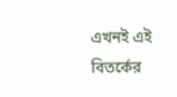এখনই এই বিতর্কের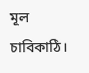মূল চাবিকাঠি।